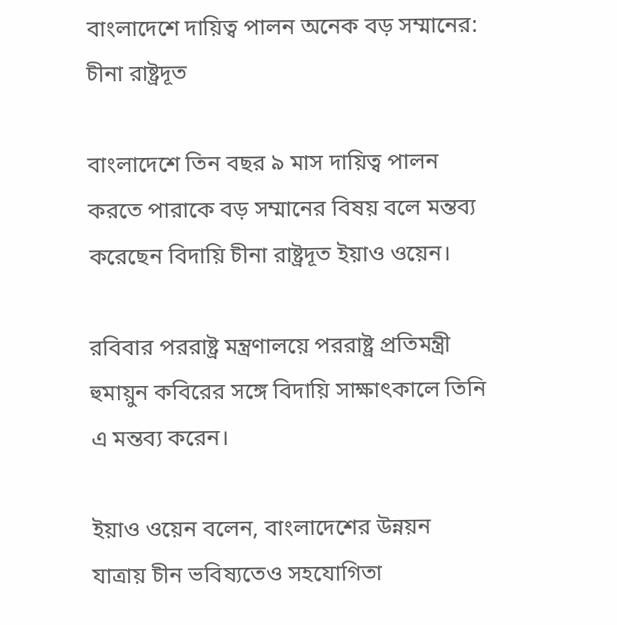বাংলাদেশে দায়িত্ব পালন অনেক বড় সম্মানের: চীনা রাষ্ট্রদূত

বাংলাদেশে তিন বছর ৯ মাস দায়িত্ব পালন করতে পারাকে বড় সম্মানের বিষয় বলে মন্তব্য করেছেন বিদায়ি চীনা রাষ্ট্রদূত ইয়াও ওয়েন।

রবিবার পররাষ্ট্র মন্ত্রণালয়ে পররাষ্ট্র প্রতিমন্ত্রী হুমায়ুন কবিরের সঙ্গে বিদায়ি সাক্ষাৎকালে তিনি এ মন্তব্য করেন।

ইয়াও ওয়েন বলেন, বাংলাদেশের উন্নয়ন যাত্রায় চীন ভবিষ্যতেও সহযোগিতা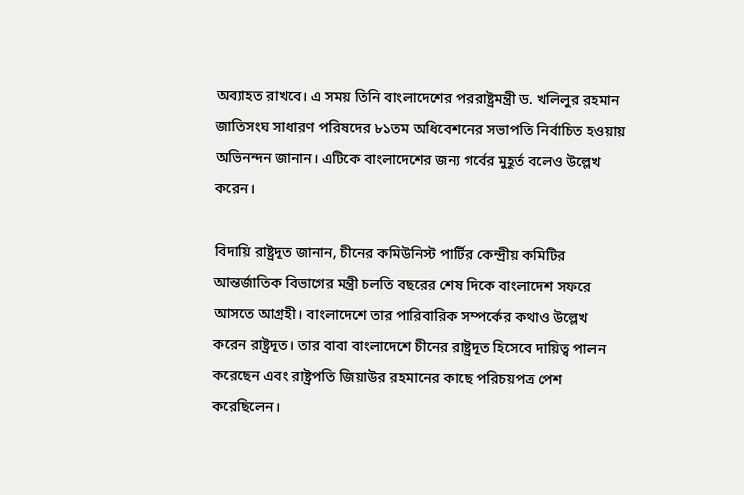অব্যাহত রাখবে। এ সময় তিনি বাংলাদেশের পররাষ্ট্রমন্ত্রী ড. খলিলুর রহমান জাতিসংঘ সাধারণ পরিষদের ৮১তম অধিবেশনের সভাপতি নির্বাচিত হওয়ায় অভিনন্দন জানান। এটিকে বাংলাদেশের জন্য গর্বের মুহূর্ত বলেও উল্লেখ করেন।

বিদায়ি রাষ্ট্রদূত জানান, চীনের কমিউনিস্ট পার্টির কেন্দ্রীয় কমিটির আন্তর্জাতিক বিভাগের মন্ত্রী চলতি বছরের শেষ দিকে বাংলাদেশ সফরে আসতে আগ্রহী। বাংলাদেশে তার পারিবারিক সম্পর্কের কথাও উল্লেখ করেন রাষ্ট্রদূত। তার বাবা বাংলাদেশে চীনের রাষ্ট্রদূত হিসেবে দায়িত্ব পালন করেছেন এবং রাষ্ট্রপতি জিয়াউর রহমানের কাছে পরিচয়পত্র পেশ করেছিলেন।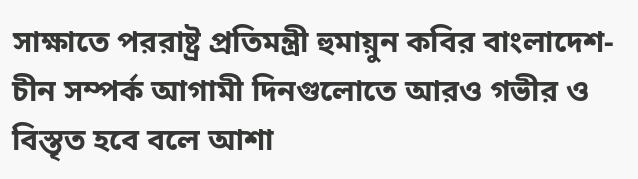সাক্ষাতে পররাষ্ট্র প্রতিমন্ত্রী হুমায়ুন কবির বাংলাদেশ-চীন সম্পর্ক আগামী দিনগুলোতে আরও গভীর ও বিস্তৃত হবে বলে আশা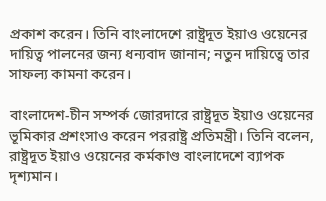প্রকাশ করেন। তিনি বাংলাদেশে রাষ্ট্রদূত ইয়াও ওয়েনের দায়িত্ব পালনের জন্য ধন্যবাদ জানান; নতুন দায়িত্বে তার সাফল্য কামনা করেন।

বাংলাদেশ-চীন সম্পর্ক জোরদারে রাষ্ট্রদূত ইয়াও ওয়েনের ভূমিকার প্রশংসাও করেন পররাষ্ট্র প্রতিমন্ত্রী। তিনি বলেন, রাষ্ট্রদূত ইয়াও ওয়েনের কর্মকাণ্ড বাংলাদেশে ব্যাপক দৃশ্যমান।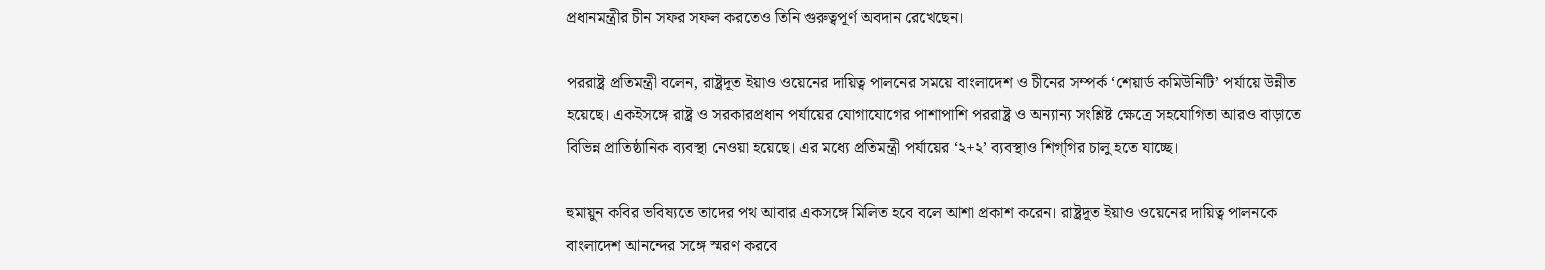প্রধানমন্ত্রীর চীন সফর সফল করতেও তিনি গুরুত্বপূর্ণ অবদান রেখেছেন।

পররাষ্ট্র প্রতিমন্ত্রী বলেন, রাষ্ট্রদূত ইয়াও ওয়েনের দায়িত্ব পালনের সময়ে বাংলাদেশ ও চীনের সম্পর্ক ‘শেয়ার্ড কমিউনিটি’ পর্যায়ে উন্নীত হয়েছে। একইসঙ্গে রাষ্ট্র ও সরকারপ্রধান পর্যায়ের যোগাযোগের পাশাপাশি পররাষ্ট্র ও অন্যান্য সংশ্লিষ্ট ক্ষেত্রে সহযোগিতা আরও বাড়াতে বিভিন্ন প্রাতিষ্ঠানিক ব্যবস্থা নেওয়া হয়েছে। এর মধ্যে প্রতিমন্ত্রী পর্যায়ের ‘২+২’ ব্যবস্থাও শিগ্‌গির চালু হতে যাচ্ছে।

হুমায়ুন কবির ভবিষ্যতে তাদের পথ আবার একসঙ্গে মিলিত হবে বলে আশা প্রকাশ করেন। রাষ্ট্রদূত ইয়াও ওয়েনের দায়িত্ব পালনকে বাংলাদেশ আনন্দের সঙ্গে স্মরণ করবে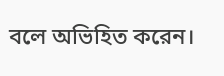বলে অভিহিত করেন।